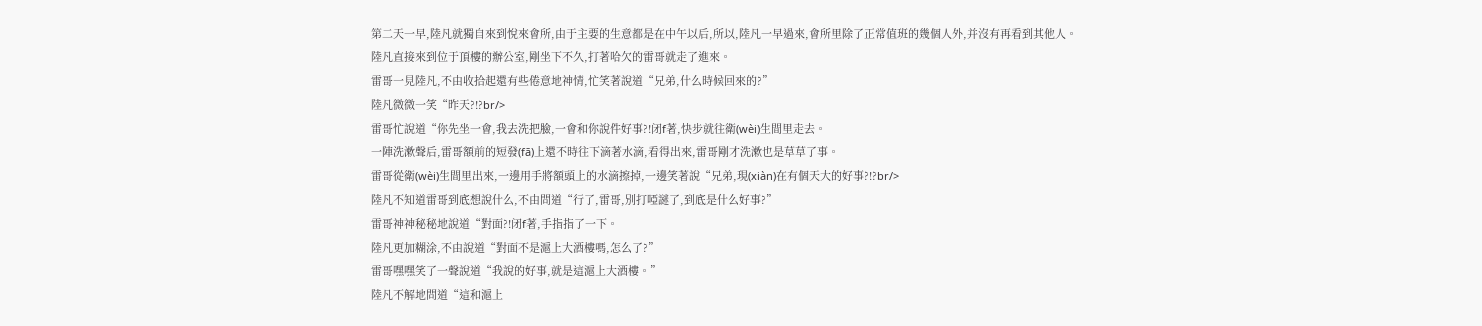第二天一早,陸凡就獨自來到悅來會所,由于主要的生意都是在中午以后,所以,陸凡一早過來,會所里除了正常值班的幾個人外,并沒有再看到其他人。
陸凡直接來到位于頂樓的辦公室,剛坐下不久,打著哈欠的雷哥就走了進來。
雷哥一見陸凡,不由收拾起還有些倦意地神情,忙笑著說道“兄弟,什么時候回來的?”
陸凡微微一笑“昨天?!?br/>
雷哥忙說道“你先坐一會,我去洗把臉,一會和你說件好事?!闭f著,快步就往衛(wèi)生間里走去。
一陣洗漱聲后,雷哥額前的短發(fā)上還不時往下滴著水滴,看得出來,雷哥剛才洗漱也是草草了事。
雷哥從衛(wèi)生間里出來,一邊用手將額頭上的水滴擦掉,一邊笑著說“兄弟,現(xiàn)在有個天大的好事?!?br/>
陸凡不知道雷哥到底想說什么,不由問道“行了,雷哥,別打啞謎了,到底是什么好事?”
雷哥神神秘秘地說道“對面?!闭f著,手指指了一下。
陸凡更加糊涂,不由說道“對面不是滬上大酒樓嗎,怎么了?”
雷哥嘿嘿笑了一聲說道“我說的好事,就是這滬上大酒樓。”
陸凡不解地問道“這和滬上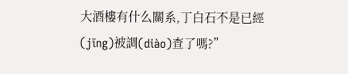大酒樓有什么關系,丁白石不是已經(jīng)被調(diào)查了嗎?”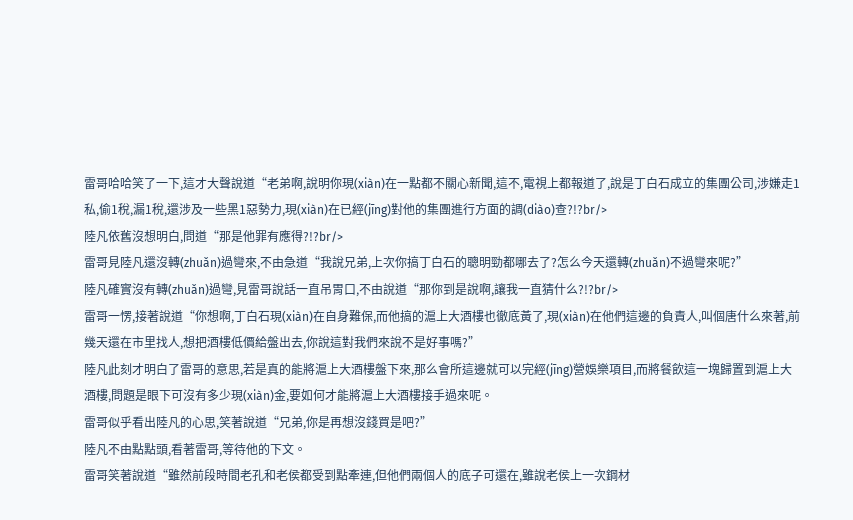雷哥哈哈笑了一下,這才大聲說道“老弟啊,說明你現(xiàn)在一點都不關心新聞,這不,電視上都報道了,說是丁白石成立的集團公司,涉嫌走1私,偷1稅,漏1稅,還涉及一些黑1惡勢力,現(xiàn)在已經(jīng)對他的集團進行方面的調(diào)查?!?br/>
陸凡依舊沒想明白,問道“那是他罪有應得?!?br/>
雷哥見陸凡還沒轉(zhuǎn)過彎來,不由急道“我說兄弟,上次你搞丁白石的聰明勁都哪去了?怎么今天還轉(zhuǎn)不過彎來呢?”
陸凡確實沒有轉(zhuǎn)過彎,見雷哥說話一直吊胃口,不由說道“那你到是說啊,讓我一直猜什么?!?br/>
雷哥一愣,接著說道“你想啊,丁白石現(xiàn)在自身難保,而他搞的滬上大酒樓也徹底黃了,現(xiàn)在他們這邊的負責人,叫個唐什么來著,前幾天還在市里找人,想把酒樓低價給盤出去,你說這對我們來說不是好事嗎?”
陸凡此刻才明白了雷哥的意思,若是真的能將滬上大酒樓盤下來,那么會所這邊就可以完經(jīng)營娛樂項目,而將餐飲這一塊歸置到滬上大酒樓,問題是眼下可沒有多少現(xiàn)金,要如何才能將滬上大酒樓接手過來呢。
雷哥似乎看出陸凡的心思,笑著說道“兄弟,你是再想沒錢買是吧?”
陸凡不由點點頭,看著雷哥,等待他的下文。
雷哥笑著說道“雖然前段時間老孔和老侯都受到點牽連,但他們兩個人的底子可還在,雖說老侯上一次鋼材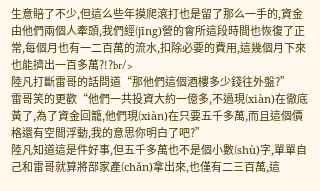生意賠了不少,但這么些年摸爬滾打也是留了那么一手的,資金由他們兩個人牽頭,我們經(jīng)營的會所這段時間也恢復了正常,每個月也有一二百萬的流水,扣除必要的費用,這幾個月下來也能擠出一百多萬?!?br/>
陸凡打斷雷哥的話問道“那他們這個酒樓多少錢往外盤?”
雷哥笑的更歡“他們一共投資大約一億多,不過現(xiàn)在徹底黃了,為了資金回籠,他們現(xiàn)在只要五千多萬,而且這個價格還有空間浮動,我的意思你明白了吧?”
陸凡知道這是件好事,但五千多萬也不是個小數(shù)字,單單自己和雷哥就算將部家產(chǎn)拿出來,也僅有二三百萬,這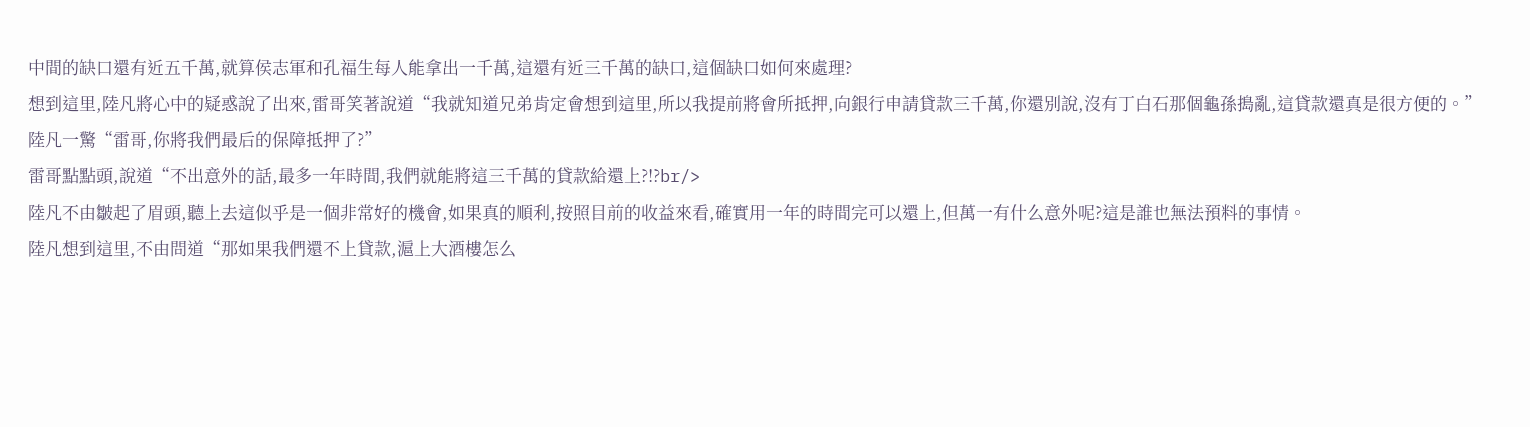中間的缺口還有近五千萬,就算侯志軍和孔福生每人能拿出一千萬,這還有近三千萬的缺口,這個缺口如何來處理?
想到這里,陸凡將心中的疑惑說了出來,雷哥笑著說道“我就知道兄弟肯定會想到這里,所以我提前將會所抵押,向銀行申請貸款三千萬,你還別說,沒有丁白石那個龜孫搗亂,這貸款還真是很方便的。”
陸凡一驚“雷哥,你將我們最后的保障抵押了?”
雷哥點點頭,說道“不出意外的話,最多一年時間,我們就能將這三千萬的貸款給還上?!?br/>
陸凡不由皺起了眉頭,聽上去這似乎是一個非常好的機會,如果真的順利,按照目前的收益來看,確實用一年的時間完可以還上,但萬一有什么意外呢?這是誰也無法預料的事情。
陸凡想到這里,不由問道“那如果我們還不上貸款,滬上大酒樓怎么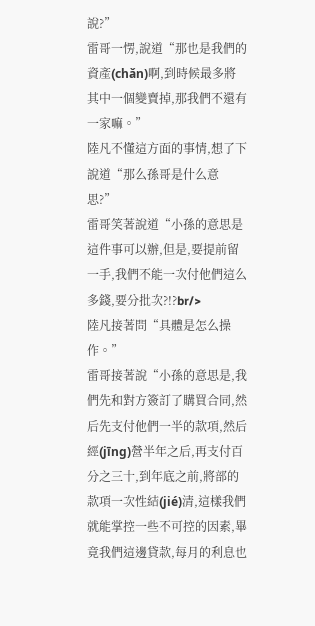說?”
雷哥一愣,說道“那也是我們的資產(chǎn)啊,到時候最多將其中一個變賣掉,那我們不還有一家嘛。”
陸凡不懂這方面的事情,想了下說道“那么孫哥是什么意思?”
雷哥笑著說道“小孫的意思是這件事可以辦,但是,要提前留一手,我們不能一次付他們這么多錢,要分批次?!?br/>
陸凡接著問“具體是怎么操作。”
雷哥接著說“小孫的意思是,我們先和對方簽訂了購買合同,然后先支付他們一半的款項,然后經(jīng)營半年之后,再支付百分之三十,到年底之前,將部的款項一次性結(jié)清,這樣我們就能掌控一些不可控的因素,畢竟我們這邊貸款,每月的利息也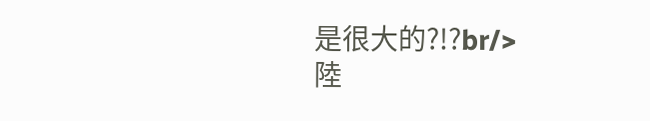是很大的?!?br/>
陸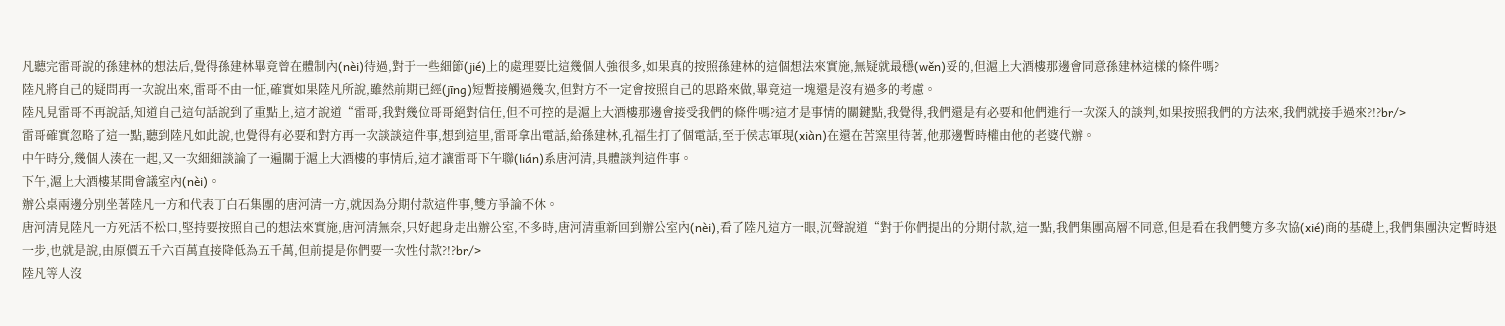凡聽完雷哥說的孫建林的想法后,覺得孫建林畢竟曾在體制內(nèi)待過,對于一些細節(jié)上的處理要比這幾個人強很多,如果真的按照孫建林的這個想法來實施,無疑就最穩(wěn)妥的,但滬上大酒樓那邊會同意孫建林這樣的條件嗎?
陸凡將自己的疑問再一次說出來,雷哥不由一怔,確實如果陸凡所說,雖然前期已經(jīng)短暫接觸過幾次,但對方不一定會按照自己的思路來做,畢竟這一塊還是沒有過多的考慮。
陸凡見雷哥不再說話,知道自己這句話說到了重點上,這才說道“雷哥,我對幾位哥哥絕對信任,但不可控的是滬上大酒樓那邊會接受我們的條件嗎?這才是事情的關鍵點,我覺得,我們還是有必要和他們進行一次深入的談判,如果按照我們的方法來,我們就接手過來?!?br/>
雷哥確實忽略了這一點,聽到陸凡如此說,也覺得有必要和對方再一次談談這件事,想到這里,雷哥拿出電話,給孫建林,孔福生打了個電話,至于侯志軍現(xiàn)在還在苦窯里待著,他那邊暫時權由他的老婆代辦。
中午時分,幾個人湊在一起,又一次細細談論了一遍關于滬上大酒樓的事情后,這才讓雷哥下午聯(lián)系唐河清,具體談判這件事。
下午,滬上大酒樓某間會議室內(nèi)。
辦公桌兩邊分別坐著陸凡一方和代表丁白石集團的唐河清一方,就因為分期付款這件事,雙方爭論不休。
唐河清見陸凡一方死活不松口,堅持要按照自己的想法來實施,唐河清無奈,只好起身走出辦公室,不多時,唐河清重新回到辦公室內(nèi),看了陸凡這方一眼,沉聲說道“對于你們提出的分期付款,這一點,我們集團高層不同意,但是看在我們雙方多次協(xié)商的基礎上,我們集團決定暫時退一步,也就是說,由原價五千六百萬直接降低為五千萬,但前提是你們要一次性付款?!?br/>
陸凡等人沒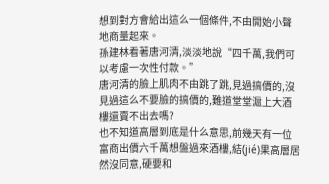想到對方會給出這么一個條件,不由開始小聲地商量起來。
孫建林看著唐河清,淡淡地說“四千萬,我們可以考慮一次性付款。”
唐河清的臉上肌肉不由跳了跳,見過搞價的,沒見過這么不要臉的搞價的,難道堂堂滬上大酒樓還賣不出去嗎?
也不知道高層到底是什么意思,前幾天有一位富商出價六千萬想盤過來酒樓,結(jié)果高層居然沒同意,硬要和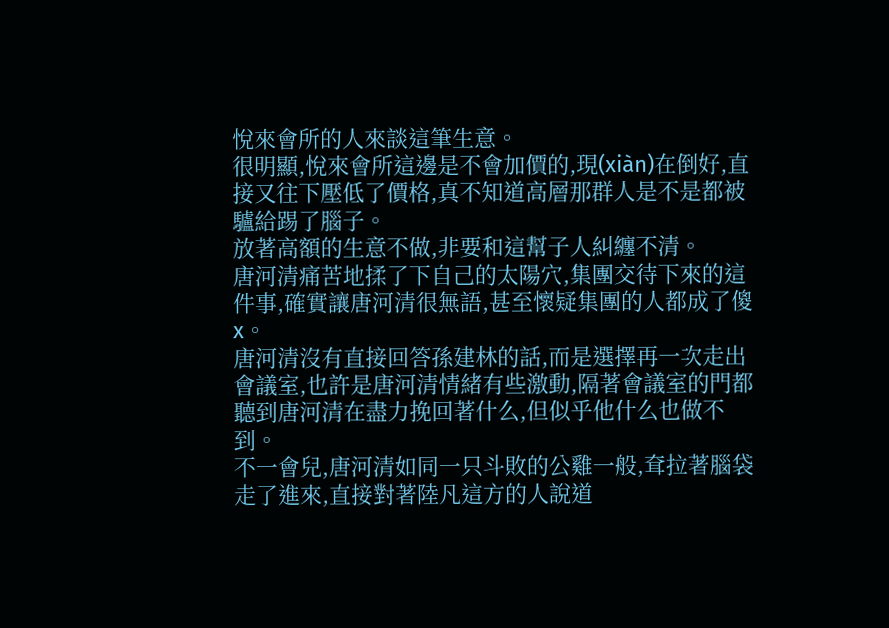悅來會所的人來談這筆生意。
很明顯,悅來會所這邊是不會加價的,現(xiàn)在倒好,直接又往下壓低了價格,真不知道高層那群人是不是都被驢給踢了腦子。
放著高額的生意不做,非要和這幫子人糾纏不清。
唐河清痛苦地揉了下自己的太陽穴,集團交待下來的這件事,確實讓唐河清很無語,甚至懷疑集團的人都成了傻x。
唐河清沒有直接回答孫建林的話,而是選擇再一次走出會議室,也許是唐河清情緒有些激動,隔著會議室的門都聽到唐河清在盡力挽回著什么,但似乎他什么也做不到。
不一會兒,唐河清如同一只斗敗的公雞一般,耷拉著腦袋走了進來,直接對著陸凡這方的人說道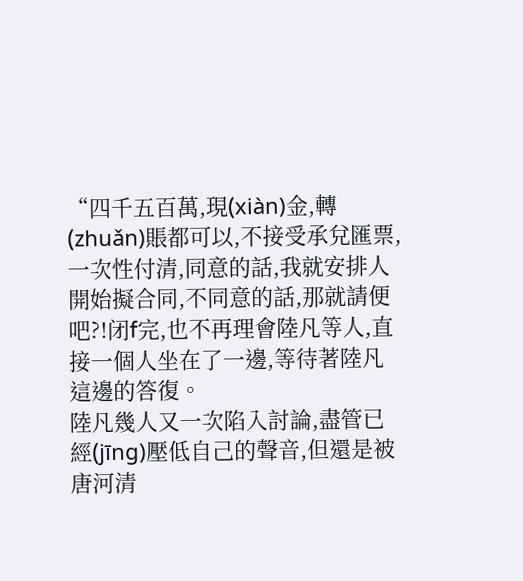“四千五百萬,現(xiàn)金,轉(zhuǎn)賬都可以,不接受承兌匯票,一次性付清,同意的話,我就安排人開始擬合同,不同意的話,那就請便吧?!闭f完,也不再理會陸凡等人,直接一個人坐在了一邊,等待著陸凡這邊的答復。
陸凡幾人又一次陷入討論,盡管已經(jīng)壓低自己的聲音,但還是被唐河清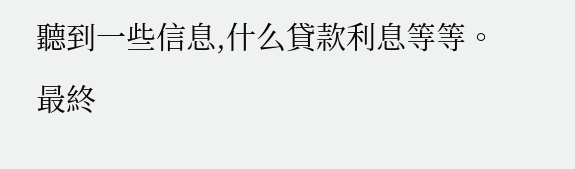聽到一些信息,什么貸款利息等等。
最終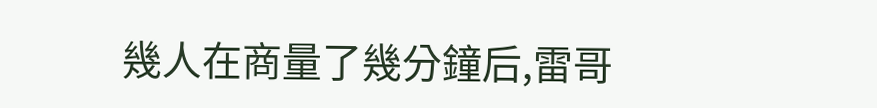幾人在商量了幾分鐘后,雷哥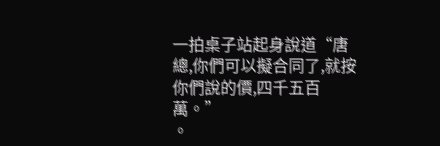一拍桌子站起身說道“唐總,你們可以擬合同了,就按你們說的價,四千五百萬。”
。